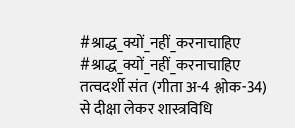#श्राद्ध_क्यों_नहीं_करनाचाहिए
#श्राद्ध_क्यों_नहीं_करनाचाहिए
तत्वदर्शी संत (गीता अ-4 श्लोक-34) से दीक्षा लेकर शास्त्रविधि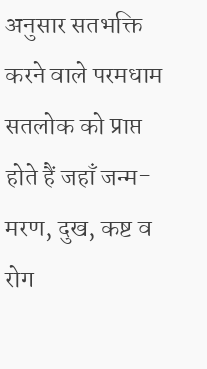अनुसार सतभक्ति करने वाले परमधाम सतलोक को प्राप्त होते हैं जहाँ जन्म-मरण, दुख, कष्ट व रोग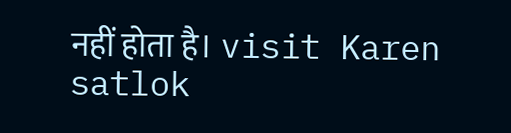नहीं होता है। visit Karen satlok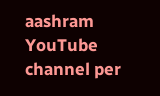aashram YouTube channel per